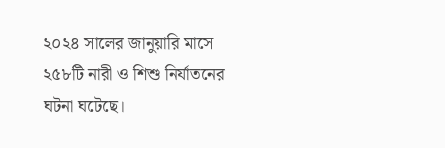২০২৪ সালের জানুয়ারি মাসে ২৫৮টি নারী ও শিশু নির্যাতনের ঘটনা ঘটেছে।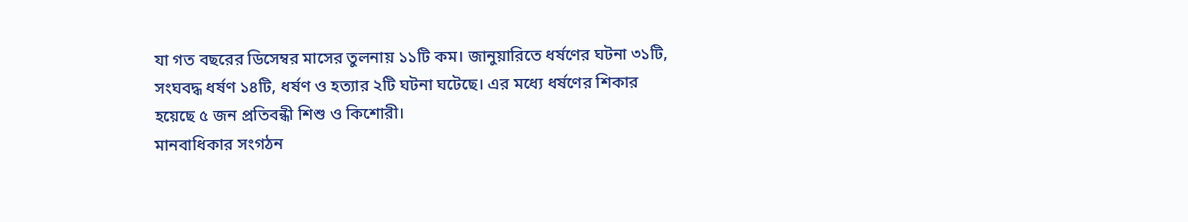যা গত বছরের ডিসেম্বর মাসের তুলনায় ১১টি কম। জানুয়ারিতে ধর্ষণের ঘটনা ৩১টি, সংঘবদ্ধ ধর্ষণ ১৪টি, ধর্ষণ ও হত্যার ২টি ঘটনা ঘটেছে। এর মধ্যে ধর্ষণের শিকার হয়েছে ৫ জন প্রতিবন্ধী শিশু ও কিশোরী।
মানবাধিকার সংগঠন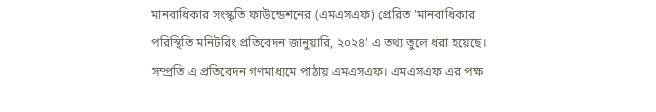মানবাধিকার সংস্কৃতি ফাউন্ডেশনের (এমএসএফ) প্রেরিত 'মানবাধিকার পরিস্থিতি মনিটরিং প্রতিবেদন জানুয়ারি, ২০২৪' এ তথ্য তুলে ধরা হয়েছে। সম্প্রতি এ প্রতিবেদন গণমাধ্যমে পাঠায় এমএসএফ। এমএসএফ এর পক্ষ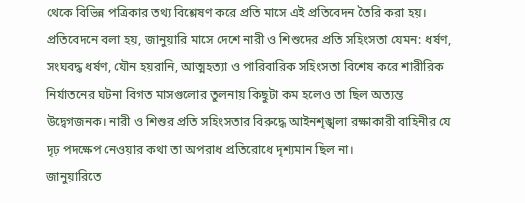থেকে বিভিন্ন পত্রিকার তথ্য বিশ্লেষণ করে প্রতি মাসে এই প্রতিবেদন তৈরি করা হয়।
প্রতিবেদনে বলা হয়, জানুয়ারি মাসে দেশে নারী ও শিশুদের প্রতি সহিংসতা যেমন: ধর্ষণ, সংঘবদ্ধ ধর্ষণ, যৌন হয়রানি, আত্মহত্যা ও পারিবারিক সহিংসতা বিশেষ করে শারীরিক নির্যাতনের ঘটনা বিগত মাসগুলোর তুলনায় কিছুটা কম হলেও তা ছিল অত্যন্ত উদ্বেগজনক। নারী ও শিশুর প্রতি সহিংসতার বিরুদ্ধে আইনশৃঙ্খলা রক্ষাকারী বাহিনীর যে দৃঢ় পদক্ষেপ নেওয়ার কথা তা অপরাধ প্রতিরোধে দৃশ্যমান ছিল না।
জানুয়ারিতে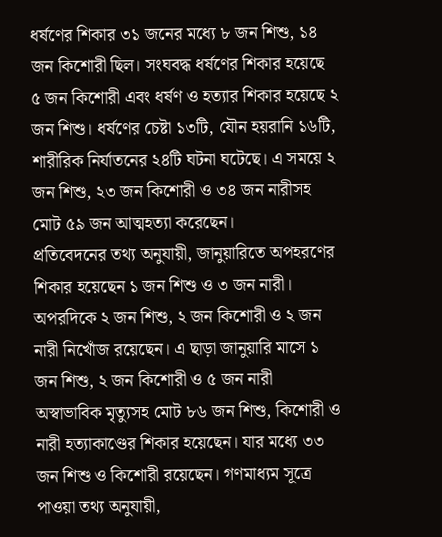ধর্ষণের শিকার ৩১ জনের মধ্যে ৮ জন শিশু, ১৪ জন কিশোরী ছিল। সংঘবদ্ধ ধর্ষণের শিকার হয়েছে ৫ জন কিশোরী এবং ধর্ষণ ও হত্যার শিকার হয়েছে ২ জন শিশু। ধর্ষণের চেষ্টা ১৩টি, যৌন হয়রানি ১৬টি, শারীরিক নির্যাতনের ২৪টি ঘটনা ঘটেছে। এ সময়ে ২ জন শিশু, ২৩ জন কিশোরী ও ৩৪ জন নারীসহ মোট ৫৯ জন আত্মহত্যা করেছেন।
প্রতিবেদনের তথ্য অনুযায়ী, জানুয়ারিতে অপহরণের শিকার হয়েছেন ১ জন শিশু ও ৩ জন নারী। অপরদিকে ২ জন শিশু, ২ জন কিশোরী ও ২ জন নারী নিখোঁজ রয়েছেন। এ ছাড়া জানুয়ারি মাসে ১ জন শিশু, ২ জন কিশোরী ও ৫ জন নারী অস্বাভাবিক মৃত্যুসহ মোট ৮৬ জন শিশু, কিশোরী ও নারী হত্যাকাণ্ডের শিকার হয়েছেন। যার মধ্যে ৩৩ জন শিশু ও কিশোরী রয়েছেন। গণমাধ্যম সূত্রে পাওয়া তথ্য অনুযায়ী,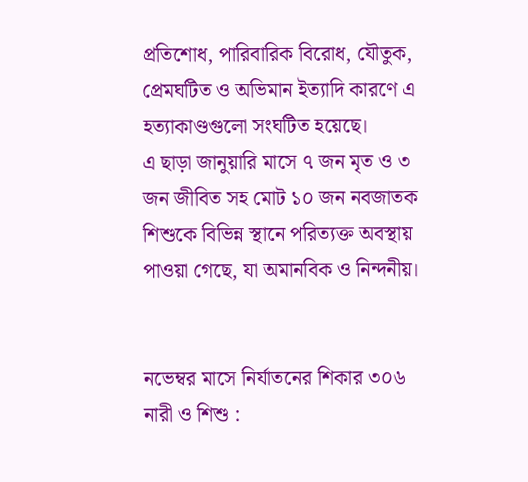প্রতিশোধ, পারিবারিক বিরোধ, যৌতুক, প্রেমঘটিত ও অভিমান ইত্যাদি কারণে এ হত্যাকাণ্ডগুলো সংঘটিত হয়েছে।
এ ছাড়া জানুয়ারি মাসে ৭ জন মৃত ও ৩ জন জীবিত সহ মোট ১০ জন নবজাতক শিশুকে বিভিন্ন স্থানে পরিত্যক্ত অবস্থায় পাওয়া গেছে, যা অমানবিক ও নিন্দনীয়।


নভেম্বর মাসে নির্যাতনের শিকার ৩০৬ নারী ও শিশু :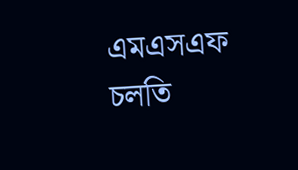এমএসএফ
চলতি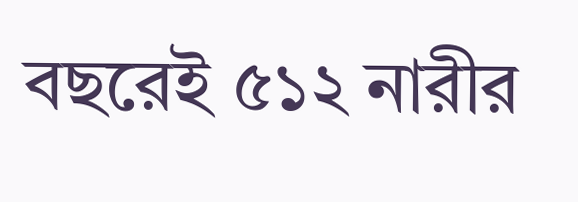বছরেই ৫১২ নারীর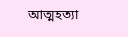আত্মহত্যা